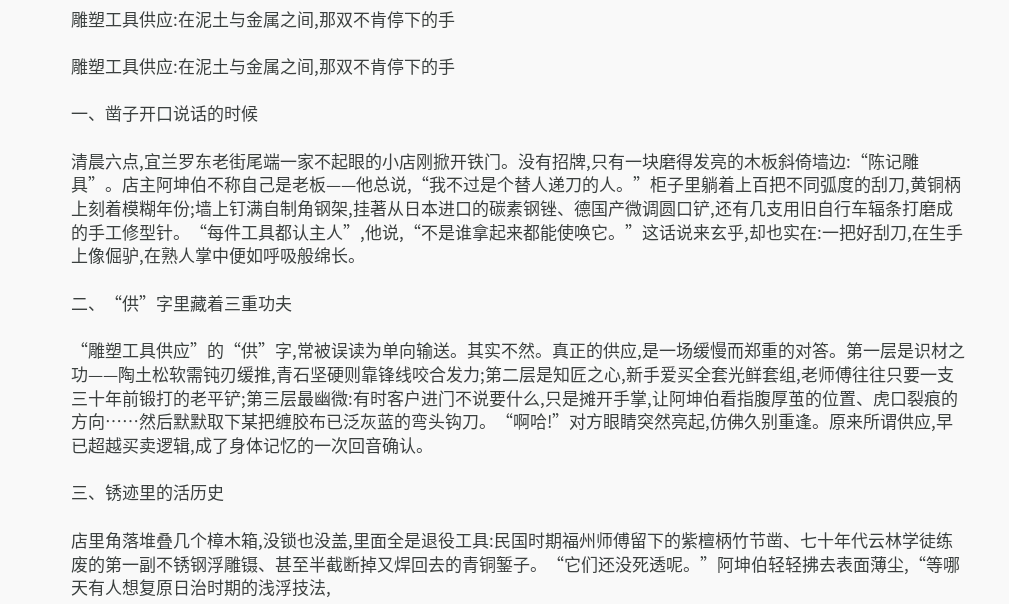雕塑工具供应:在泥土与金属之间,那双不肯停下的手

雕塑工具供应:在泥土与金属之间,那双不肯停下的手

一、凿子开口说话的时候

清晨六点,宜兰罗东老街尾端一家不起眼的小店刚掀开铁门。没有招牌,只有一块磨得发亮的木板斜倚墙边:“陈记雕具”。店主阿坤伯不称自己是老板——他总说,“我不过是个替人递刀的人。”柜子里躺着上百把不同弧度的刮刀,黄铜柄上刻着模糊年份;墙上钉满自制角钢架,挂著从日本进口的碳素钢锉、德国产微调圆口铲,还有几支用旧自行车辐条打磨成的手工修型针。“每件工具都认主人”,他说,“不是谁拿起来都能使唤它。”这话说来玄乎,却也实在:一把好刮刀,在生手上像倔驴,在熟人掌中便如呼吸般绵长。

二、“供”字里藏着三重功夫

“雕塑工具供应”的“供”字,常被误读为单向输送。其实不然。真正的供应,是一场缓慢而郑重的对答。第一层是识材之功——陶土松软需钝刃缓推,青石坚硬则靠锋线咬合发力;第二层是知匠之心,新手爱买全套光鲜套组,老师傅往往只要一支三十年前锻打的老平铲;第三层最幽微:有时客户进门不说要什么,只是摊开手掌,让阿坤伯看指腹厚茧的位置、虎口裂痕的方向……然后默默取下某把缠胶布已泛灰蓝的弯头钩刀。“啊哈!”对方眼睛突然亮起,仿佛久别重逢。原来所谓供应,早已超越买卖逻辑,成了身体记忆的一次回音确认。

三、锈迹里的活历史

店里角落堆叠几个樟木箱,没锁也没盖,里面全是退役工具:民国时期福州师傅留下的紫檀柄竹节凿、七十年代云林学徒练废的第一副不锈钢浮雕镊、甚至半截断掉又焊回去的青铜錾子。“它们还没死透呢。”阿坤伯轻轻拂去表面薄尘,“等哪天有人想复原日治时期的浅浮技法,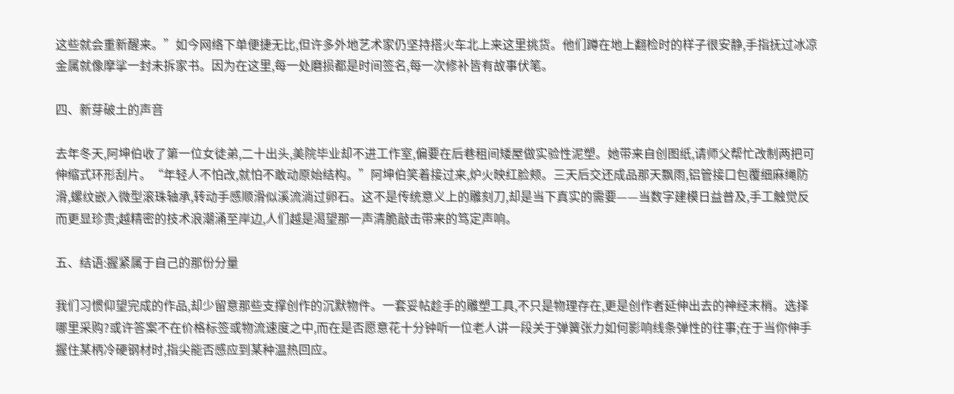这些就会重新醒来。”如今网络下单便捷无比,但许多外地艺术家仍坚持搭火车北上来这里挑货。他们蹲在地上翻检时的样子很安静,手指抚过冰凉金属就像摩挲一封未拆家书。因为在这里,每一处磨损都是时间签名,每一次修补皆有故事伏笔。

四、新芽破土的声音

去年冬天,阿坤伯收了第一位女徒弟,二十出头,美院毕业却不进工作室,偏要在后巷租间矮屋做实验性泥塑。她带来自创图纸,请师父帮忙改制两把可伸缩式环形刮片。“年轻人不怕改,就怕不敢动原始结构。”阿坤伯笑着接过来,炉火映红脸颊。三天后交还成品那天飘雨,铝管接口包覆细麻绳防滑,螺纹嵌入微型滚珠轴承,转动手感顺滑似溪流淌过卵石。这不是传统意义上的雕刻刀,却是当下真实的需要——当数字建模日益普及,手工触觉反而更显珍贵;越精密的技术浪潮涌至岸边,人们越是渴望那一声清脆敲击带来的笃定声响。

五、结语:握紧属于自己的那份分量

我们习惯仰望完成的作品,却少留意那些支撑创作的沉默物件。一套妥帖趁手的雕塑工具,不只是物理存在,更是创作者延伸出去的神经末梢。选择哪里采购?或许答案不在价格标签或物流速度之中,而在是否愿意花十分钟听一位老人讲一段关于弹簧张力如何影响线条弹性的往事;在于当你伸手握住某柄冷硬钢材时,指尖能否感应到某种温热回应。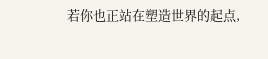若你也正站在塑造世界的起点,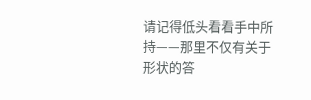请记得低头看看手中所持——那里不仅有关于形状的答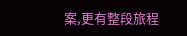案,更有整段旅程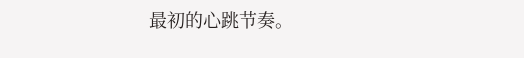最初的心跳节奏。